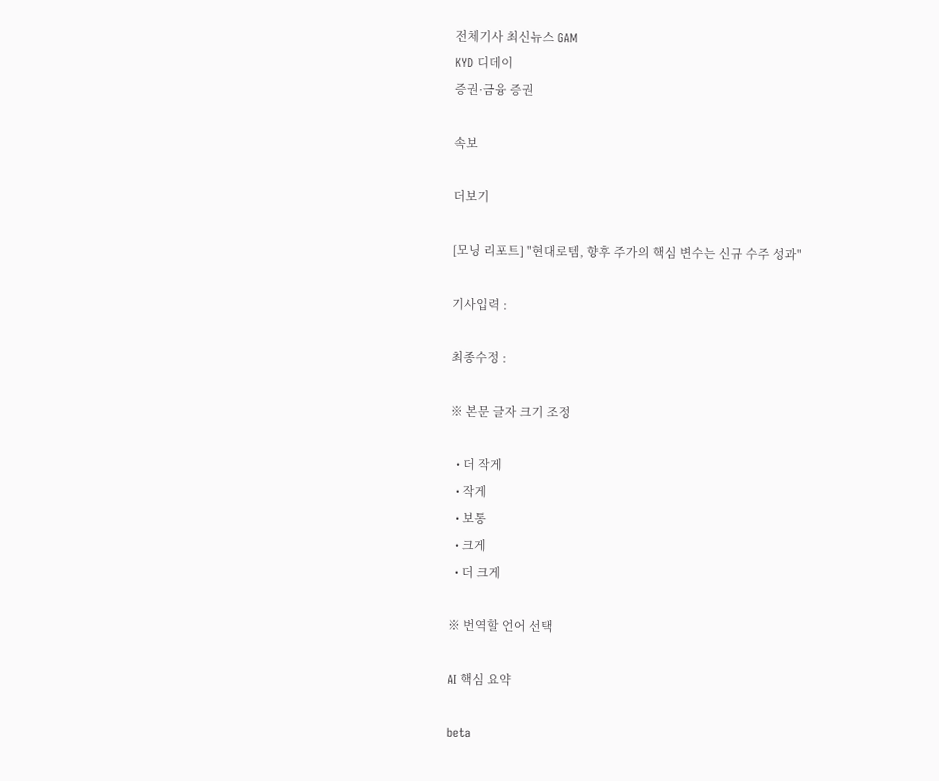전체기사 최신뉴스 GAM
KYD 디데이
증권·금융 증권

속보

더보기

[모닝 리포트] "현대로템, 향후 주가의 핵심 변수는 신규 수주 성과"

기사입력 :

최종수정 :

※ 본문 글자 크기 조정

  • 더 작게
  • 작게
  • 보통
  • 크게
  • 더 크게

※ 번역할 언어 선택

AI 핵심 요약

beta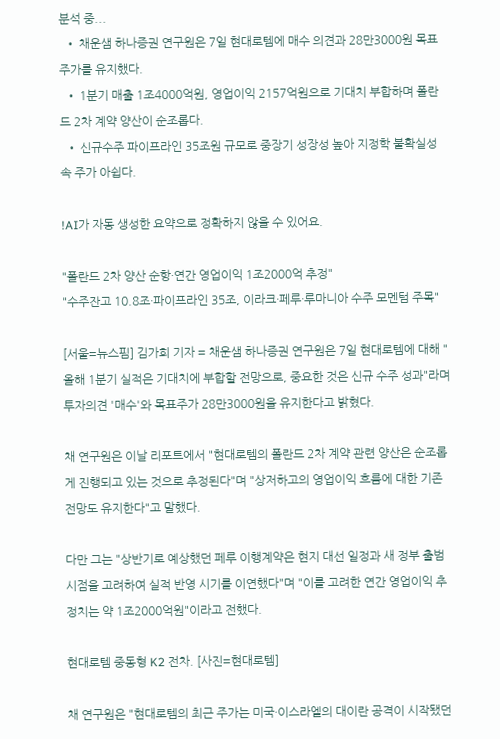분석 중...
  • 채운샘 하나증권 연구원은 7일 현대로템에 매수 의견과 28만3000원 목표주가를 유지했다.
  • 1분기 매출 1조4000억원, 영업이익 2157억원으로 기대치 부합하며 폴란드 2차 계약 양산이 순조롭다.
  • 신규수주 파이프라인 35조원 규모로 중장기 성장성 높아 지정학 불확실성 속 주가 아쉽다.

!AI가 자동 생성한 요약으로 정확하지 않을 수 있어요.

"폴란드 2차 양산 순항·연간 영업이익 1조2000억 추정"
"수주잔고 10.8조·파이프라인 35조, 이라크·페루·루마니아 수주 모멘텀 주목"

[서울=뉴스핌] 김가희 기자 = 채운샘 하나증권 연구원은 7일 현대로템에 대해 "올해 1분기 실적은 기대치에 부합할 전망으로, 중요한 것은 신규 수주 성과"라며 투자의견 '매수'와 목표주가 28만3000원을 유지한다고 밝혔다.

채 연구원은 이날 리포트에서 "현대로템의 폴란드 2차 계약 관련 양산은 순조롭게 진행되고 있는 것으로 추정된다"며 "상저하고의 영업이익 흐름에 대한 기존 전망도 유지한다"고 말했다.

다만 그는 "상반기로 예상했던 페루 이행계약은 현지 대선 일정과 새 정부 출범 시점을 고려하여 실적 반영 시기를 이연했다"며 "이를 고려한 연간 영업이익 추정치는 약 1조2000억원"이라고 전했다.

현대로템 중동형 K2 전차. [사진=현대로템]

채 연구원은 "현대로템의 최근 주가는 미국·이스라엘의 대이란 공격이 시작됐던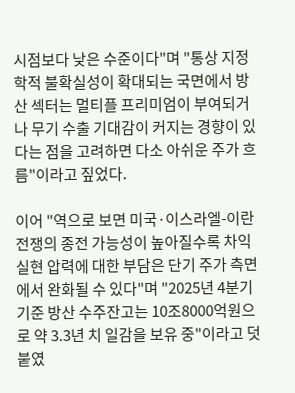시점보다 낮은 수준이다"며 "통상 지정학적 불확실성이 확대되는 국면에서 방산 섹터는 멀티플 프리미엄이 부여되거나 무기 수출 기대감이 커지는 경향이 있다는 점을 고려하면 다소 아쉬운 주가 흐름"이라고 짚었다.

이어 "역으로 보면 미국·이스라엘-이란 전쟁의 종전 가능성이 높아질수록 차익실현 압력에 대한 부담은 단기 주가 측면에서 완화될 수 있다"며 "2025년 4분기 기준 방산 수주잔고는 10조8000억원으로 약 3.3년 치 일감을 보유 중"이라고 덧붙였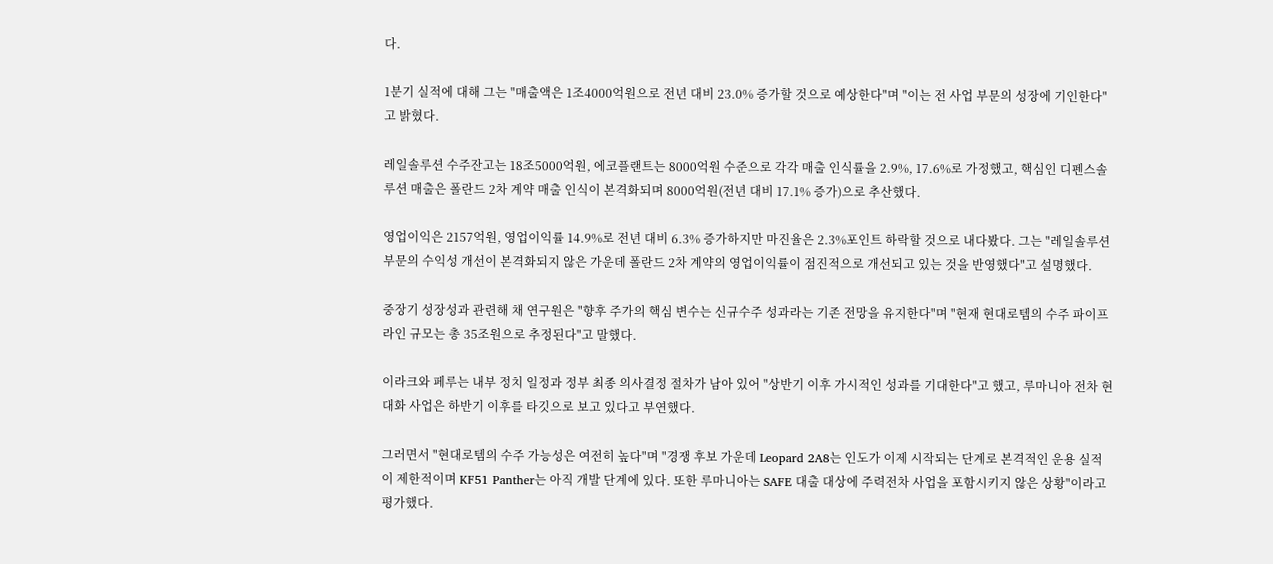다.

1분기 실적에 대해 그는 "매출액은 1조4000억원으로 전년 대비 23.0% 증가할 것으로 예상한다"며 "이는 전 사업 부문의 성장에 기인한다"고 밝혔다.

레일솔루션 수주잔고는 18조5000억원, 에코플랜트는 8000억원 수준으로 각각 매출 인식률을 2.9%, 17.6%로 가정했고, 핵심인 디펜스솔루션 매출은 폴란드 2차 계약 매출 인식이 본격화되며 8000억원(전년 대비 17.1% 증가)으로 추산했다.

영업이익은 2157억원, 영업이익률 14.9%로 전년 대비 6.3% 증가하지만 마진율은 2.3%포인트 하락할 것으로 내다봤다. 그는 "레일솔루션 부문의 수익성 개선이 본격화되지 않은 가운데 폴란드 2차 계약의 영업이익률이 점진적으로 개선되고 있는 것을 반영했다"고 설명했다.

중장기 성장성과 관련해 채 연구원은 "향후 주가의 핵심 변수는 신규수주 성과라는 기존 전망을 유지한다"며 "현재 현대로템의 수주 파이프라인 규모는 총 35조원으로 추정된다"고 말했다.

이라크와 페루는 내부 정치 일정과 정부 최종 의사결정 절차가 남아 있어 "상반기 이후 가시적인 성과를 기대한다"고 했고, 루마니아 전차 현대화 사업은 하반기 이후를 타깃으로 보고 있다고 부연했다.

그러면서 "현대로템의 수주 가능성은 여전히 높다"며 "경쟁 후보 가운데 Leopard 2A8는 인도가 이제 시작되는 단계로 본격적인 운용 실적이 제한적이며 KF51 Panther는 아직 개발 단계에 있다. 또한 루마니아는 SAFE 대출 대상에 주력전차 사업을 포함시키지 않은 상황"이라고 평가했다.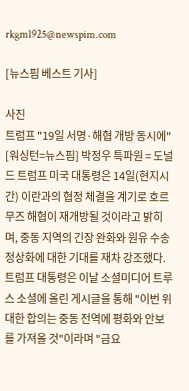rkgml925@newspim.com

[뉴스핌 베스트 기사]

사진
트럼프 "19일 서명·해협 개방 동시에" [워싱턴=뉴스핌] 박정우 특파원 = 도널드 트럼프 미국 대통령은 14일(현지시간) 이란과의 협정 체결을 계기로 호르무즈 해협이 재개방될 것이라고 밝히며, 중동 지역의 긴장 완화와 원유 수송 정상화에 대한 기대를 재차 강조했다. 트럼프 대통령은 이날 소셜미디어 트루스 소셜에 올린 게시글을 통해 "이번 위대한 합의는 중동 전역에 평화와 안보를 가져올 것"이라며 "금요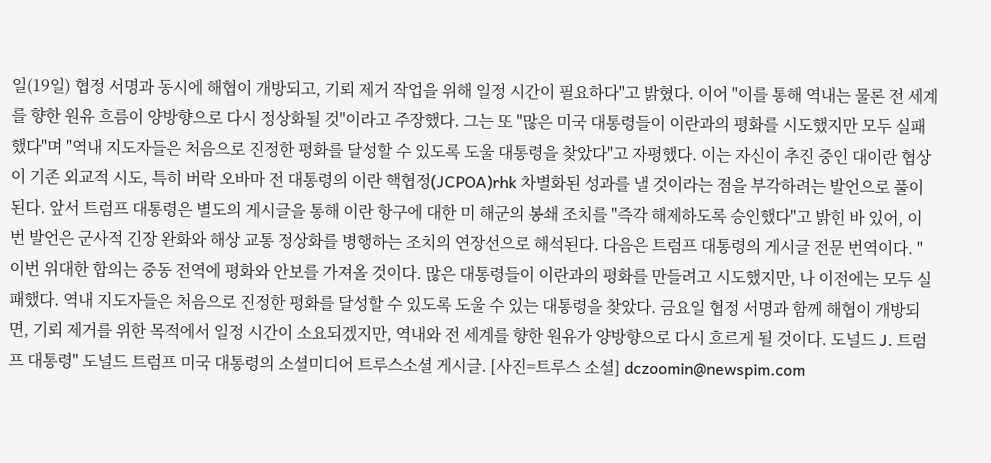일(19일) 협정 서명과 동시에 해협이 개방되고, 기뢰 제거 작업을 위해 일정 시간이 필요하다"고 밝혔다. 이어 "이를 통해 역내는 물론 전 세계를 향한 원유 흐름이 양방향으로 다시 정상화될 것"이라고 주장했다. 그는 또 "많은 미국 대통령들이 이란과의 평화를 시도했지만 모두 실패했다"며 "역내 지도자들은 처음으로 진정한 평화를 달성할 수 있도록 도울 대통령을 찾았다"고 자평했다. 이는 자신이 추진 중인 대이란 협상이 기존 외교적 시도, 특히 버락 오바마 전 대통령의 이란 핵협정(JCPOA)rhk 차별화된 성과를 낼 것이라는 점을 부각하려는 발언으로 풀이된다. 앞서 트럼프 대통령은 별도의 게시글을 통해 이란 항구에 대한 미 해군의 봉쇄 조치를 "즉각 해제하도록 승인했다"고 밝힌 바 있어, 이번 발언은 군사적 긴장 완화와 해상 교통 정상화를 병행하는 조치의 연장선으로 해석된다. 다음은 트럼프 대통령의 게시글 전문 번역이다. "이번 위대한 합의는 중동 전역에 평화와 안보를 가져올 것이다. 많은 대통령들이 이란과의 평화를 만들려고 시도했지만, 나 이전에는 모두 실패했다. 역내 지도자들은 처음으로 진정한 평화를 달성할 수 있도록 도울 수 있는 대통령을 찾았다. 금요일 협정 서명과 함께 해협이 개방되면, 기뢰 제거를 위한 목적에서 일정 시간이 소요되겠지만, 역내와 전 세계를 향한 원유가 양방향으로 다시 흐르게 될 것이다. 도널드 J. 트럼프 대통령" 도널드 트럼프 미국 대통령의 소셜미디어 트루스소셜 게시글. [사진=트루스 소셜] dczoomin@newspim.com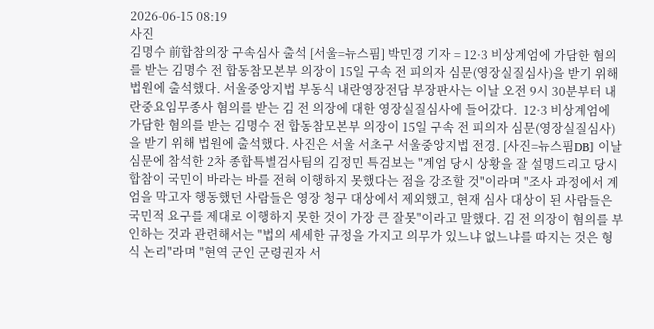2026-06-15 08:19
사진
김명수 前합참의장 구속심사 출석 [서울=뉴스핌] 박민경 기자 = 12·3 비상계엄에 가담한 혐의를 받는 김명수 전 합동참모본부 의장이 15일 구속 전 피의자 심문(영장실질심사)을 받기 위해 법원에 출석했다. 서울중앙지법 부동식 내란영장전담 부장판사는 이날 오전 9시 30분부터 내란중요임무종사 혐의를 받는 김 전 의장에 대한 영장실질심사에 들어갔다.  12·3 비상계엄에 가담한 혐의를 받는 김명수 전 합동참모본부 의장이 15일 구속 전 피의자 심문(영장실질심사)을 받기 위해 법원에 출석했다. 사진은 서울 서초구 서울중앙지법 전경. [사진=뉴스핌DB] 이날 심문에 참석한 2차 종합특별검사팀의 김정민 특검보는 "계엄 당시 상황을 잘 설명드리고 당시 합참이 국민이 바라는 바를 전혀 이행하지 못했다는 점을 강조할 것"이라며 "조사 과정에서 계엄을 막고자 행동했던 사람들은 영장 청구 대상에서 제외했고, 현재 심사 대상이 된 사람들은 국민적 요구를 제대로 이행하지 못한 것이 가장 큰 잘못"이라고 말했다. 김 전 의장이 혐의를 부인하는 것과 관련해서는 "법의 세세한 규정을 가지고 의무가 있느냐 없느냐를 따지는 것은 형식 논리"라며 "현역 군인 군령권자 서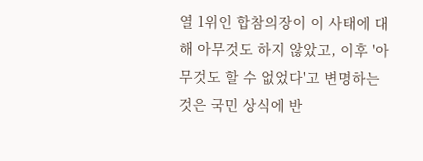열 1위인 합참의장이 이 사태에 대해 아무것도 하지 않았고, 이후 '아무것도 할 수 없었다'고 변명하는 것은 국민 상식에 반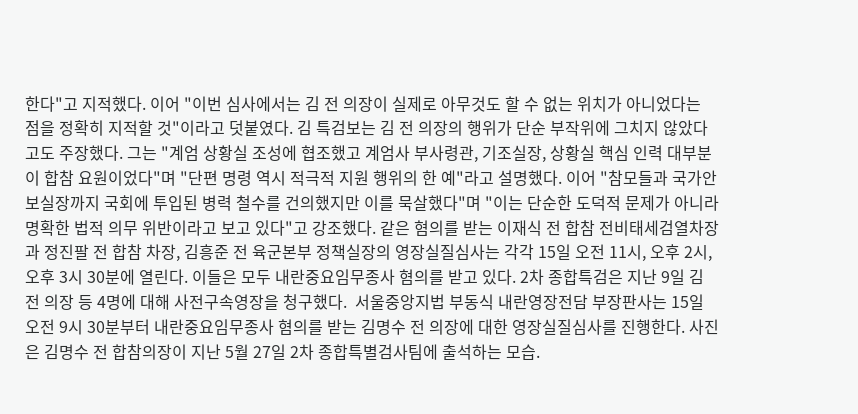한다"고 지적했다. 이어 "이번 심사에서는 김 전 의장이 실제로 아무것도 할 수 없는 위치가 아니었다는 점을 정확히 지적할 것"이라고 덧붙였다. 김 특검보는 김 전 의장의 행위가 단순 부작위에 그치지 않았다고도 주장했다. 그는 "계엄 상황실 조성에 협조했고 계엄사 부사령관, 기조실장, 상황실 핵심 인력 대부분이 합참 요원이었다"며 "단편 명령 역시 적극적 지원 행위의 한 예"라고 설명했다. 이어 "참모들과 국가안보실장까지 국회에 투입된 병력 철수를 건의했지만 이를 묵살했다"며 "이는 단순한 도덕적 문제가 아니라 명확한 법적 의무 위반이라고 보고 있다"고 강조했다. 같은 혐의를 받는 이재식 전 합참 전비태세검열차장과 정진팔 전 합참 차장, 김흥준 전 육군본부 정책실장의 영장실질심사는 각각 15일 오전 11시, 오후 2시, 오후 3시 30분에 열린다. 이들은 모두 내란중요임무종사 혐의를 받고 있다. 2차 종합특검은 지난 9일 김 전 의장 등 4명에 대해 사전구속영장을 청구했다.  서울중앙지법 부동식 내란영장전담 부장판사는 15일 오전 9시 30분부터 내란중요임무종사 혐의를 받는 김명수 전 의장에 대한 영장실질심사를 진행한다. 사진은 김명수 전 합참의장이 지난 5월 27일 2차 종합특별검사팀에 출석하는 모습.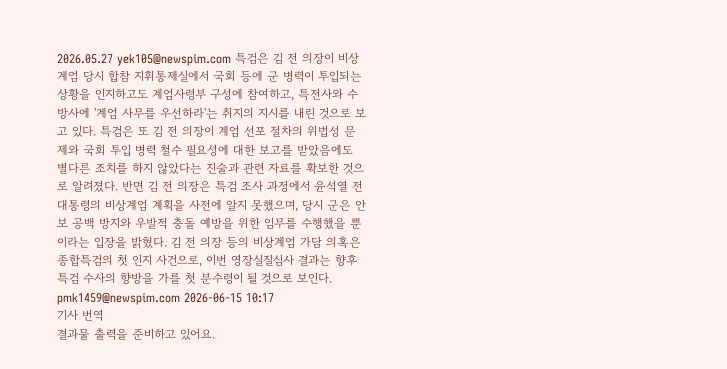2026.05.27 yek105@newspim.com 특검은 김 전 의장이 비상계엄 당시 합참 지휘통제실에서 국회 등에 군 병력이 투입되는 상황을 인지하고도 계엄사령부 구성에 참여하고, 특전사와 수방사에 '계엄 사무를 우선하라'는 취지의 지시를 내린 것으로 보고 있다. 특검은 또 김 전 의장이 계엄 선포 절차의 위법성 문제와 국회 투입 병력 철수 필요성에 대한 보고를 받았음에도 별다른 조치를 하지 않았다는 진술과 관련 자료를 확보한 것으로 알려졌다. 반면 김 전 의장은 특검 조사 과정에서 윤석열 전 대통령의 비상계엄 계획을 사전에 알지 못했으며, 당시 군은 안보 공백 방지와 우발적 충돌 예방을 위한 임무를 수행했을 뿐이라는 입장을 밝혔다. 김 전 의장 등의 비상계엄 가담 의혹은 종합특검의 첫 인지 사건으로, 이번 영장실질심사 결과는 향후 특검 수사의 향방을 가를 첫 분수령이 될 것으로 보인다. pmk1459@newspim.com 2026-06-15 10:17
기사 번역
결과물 출력을 준비하고 있어요.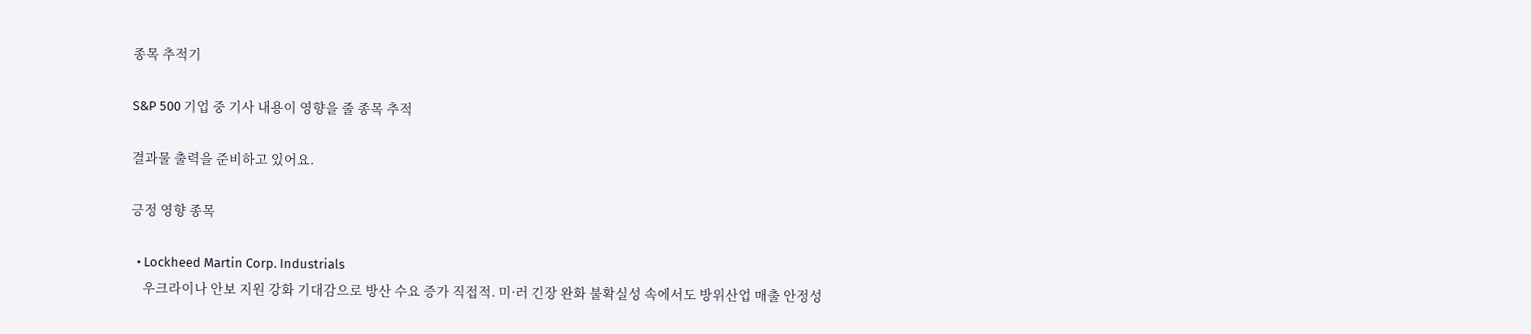종목 추적기

S&P 500 기업 중 기사 내용이 영향을 줄 종목 추적

결과물 출력을 준비하고 있어요.

긍정 영향 종목

  • Lockheed Martin Corp. Industrials
    우크라이나 안보 지원 강화 기대감으로 방산 수요 증가 직접적. 미·러 긴장 완화 불확실성 속에서도 방위산업 매출 안정성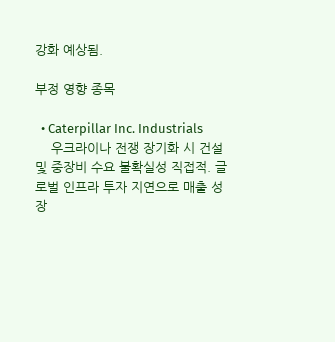강화 예상됨.

부정 영향 종목

  • Caterpillar Inc. Industrials
    우크라이나 전쟁 장기화 시 건설 및 중장비 수요 불확실성 직접적. 글로벌 인프라 투자 지연으로 매출 성장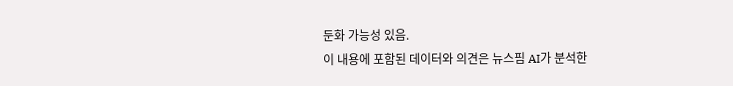둔화 가능성 있음.
이 내용에 포함된 데이터와 의견은 뉴스핌 AI가 분석한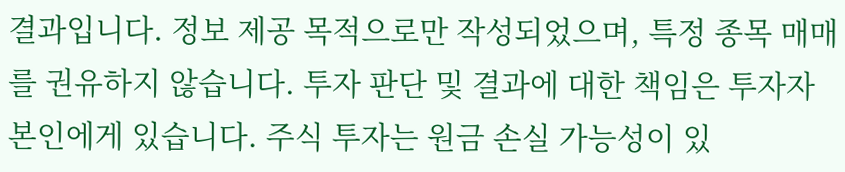결과입니다. 정보 제공 목적으로만 작성되었으며, 특정 종목 매매를 권유하지 않습니다. 투자 판단 및 결과에 대한 책임은 투자자 본인에게 있습니다. 주식 투자는 원금 손실 가능성이 있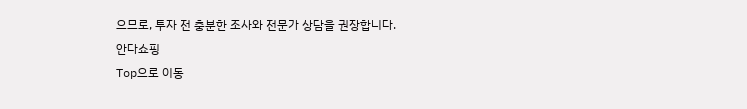으므로, 투자 전 충분한 조사와 전문가 상담을 권장합니다.
안다쇼핑
Top으로 이동